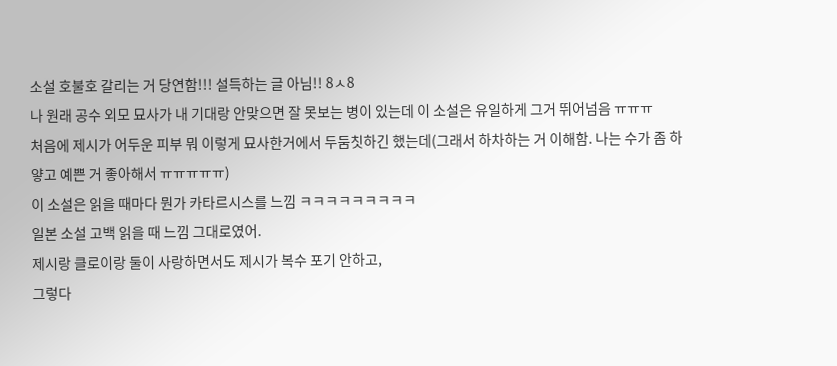소설 호불호 갈리는 거 당연함!!! 설득하는 글 아님!! 8ㅅ8
나 원래 공수 외모 묘사가 내 기대랑 안맞으면 잘 못보는 병이 있는데 이 소설은 유일하게 그거 뛰어넘음 ㅠㅠㅠ
처음에 제시가 어두운 피부 뭐 이렇게 묘사한거에서 두둠칫하긴 했는데(그래서 하차하는 거 이해함. 나는 수가 좀 하얗고 예쁜 거 좋아해서 ㅠㅠㅠㅠㅠ)
이 소설은 읽을 때마다 뭔가 카타르시스를 느낌 ㅋㅋㅋㅋㅋㅋㅋㅋㅋ
일본 소설 고백 읽을 때 느낌 그대로였어.
제시랑 클로이랑 둘이 사랑하면서도 제시가 복수 포기 안하고,
그렇다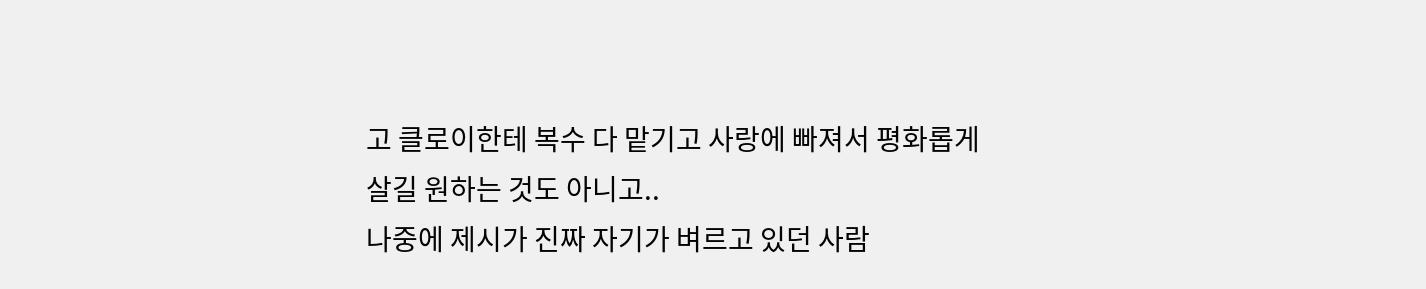고 클로이한테 복수 다 맡기고 사랑에 빠져서 평화롭게 살길 원하는 것도 아니고..
나중에 제시가 진짜 자기가 벼르고 있던 사람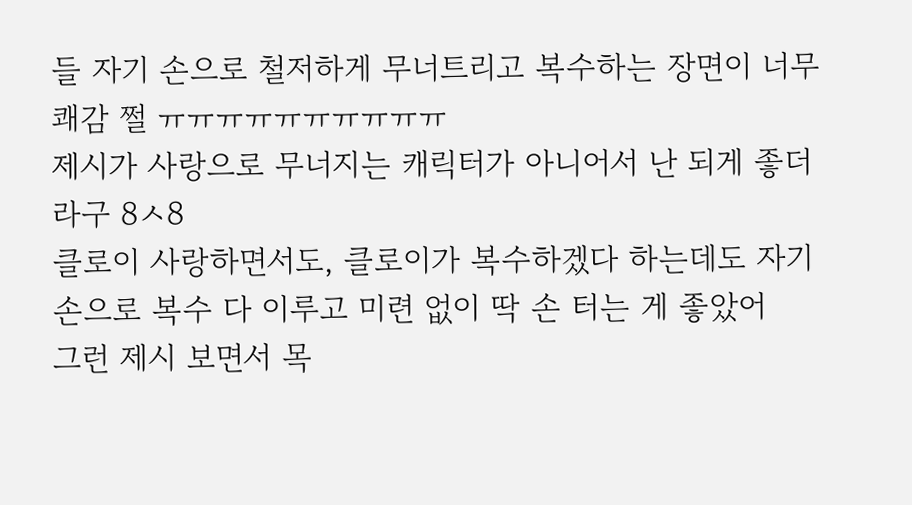들 자기 손으로 철저하게 무너트리고 복수하는 장면이 너무 쾌감 쩔 ㅠㅠㅠㅠㅠㅠㅠㅠㅠㅠ
제시가 사랑으로 무너지는 캐릭터가 아니어서 난 되게 좋더라구 8ㅅ8
클로이 사랑하면서도, 클로이가 복수하겠다 하는데도 자기 손으로 복수 다 이루고 미련 없이 딱 손 터는 게 좋았어
그런 제시 보면서 목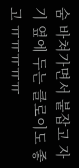숨 바쳐가면서 붙잡고 자기 옆에 두는 클로이도 좋고 ㅠㅠㅠㅠㅠ